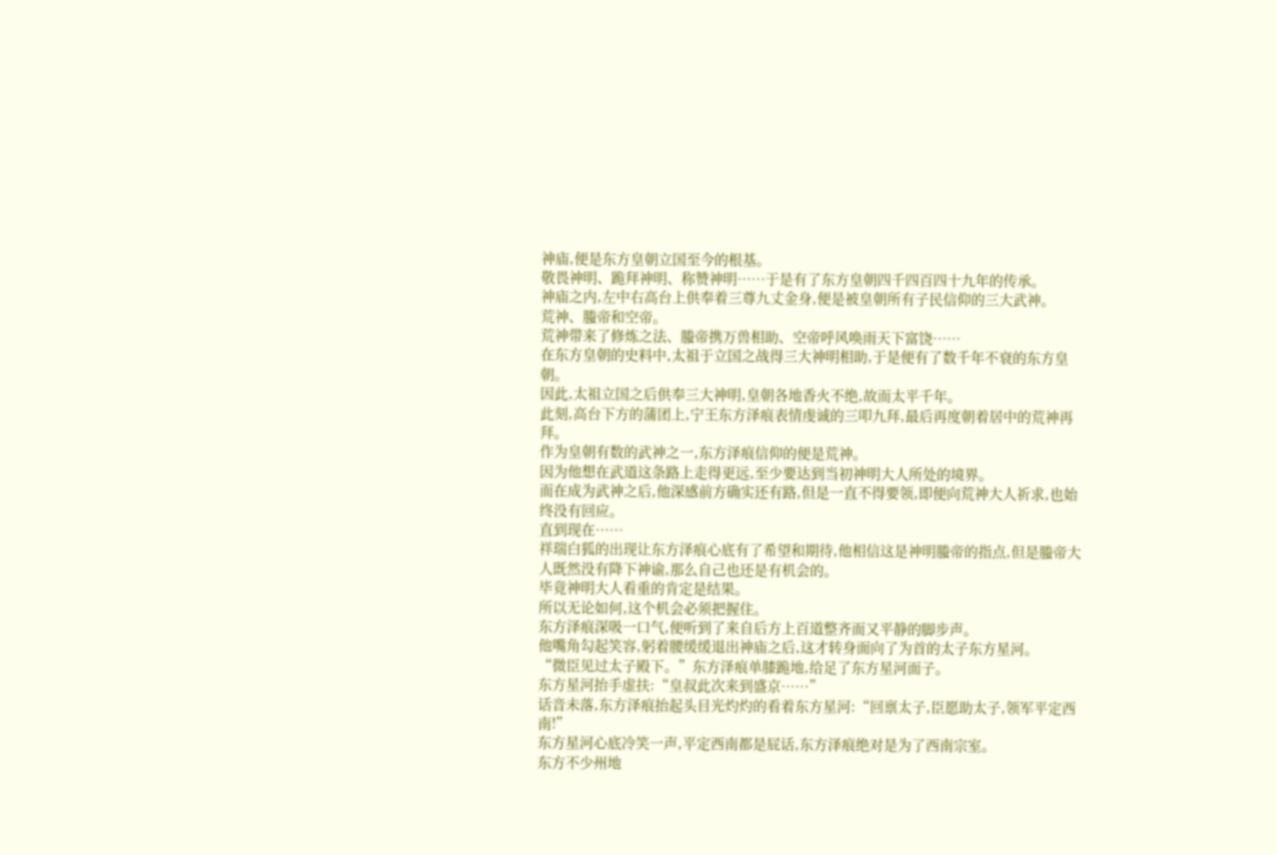神庙,便是东方皇朝立国至今的根基。
敬畏神明、跪拜神明、称赞神明……于是有了东方皇朝四千四百四十九年的传承。
神庙之内,左中右高台上供奉着三尊九丈金身,便是被皇朝所有子民信仰的三大武神。
荒神、螣帝和空帝。
荒神带来了修炼之法、螣帝携万兽相助、空帝呼风唤雨天下富饶……
在东方皇朝的史料中,太祖于立国之战得三大神明相助,于是便有了数千年不衰的东方皇朝。
因此,太祖立国之后供奉三大神明,皇朝各地香火不绝,故而太平千年。
此刻,高台下方的蒲团上,宁王东方泽痕表情虔诚的三叩九拜,最后再度朝着居中的荒神再拜。
作为皇朝有数的武神之一,东方泽痕信仰的便是荒神。
因为他想在武道这条路上走得更远,至少要达到当初神明大人所处的境界。
而在成为武神之后,他深感前方确实还有路,但是一直不得要领,即便向荒神大人祈求,也始终没有回应。
直到现在……
祥瑞白狐的出现让东方泽痕心底有了希望和期待,他相信这是神明螣帝的指点,但是螣帝大人既然没有降下神谕,那么自己也还是有机会的。
毕竟神明大人看重的肯定是结果。
所以无论如何,这个机会必须把握住。
东方泽痕深吸一口气,便听到了来自后方上百道整齐而又平静的脚步声。
他嘴角勾起笑容,躬着腰缓缓退出神庙之后,这才转身面向了为首的太子东方星河。
“微臣见过太子殿下。”东方泽痕单膝跪地,给足了东方星河面子。
东方星河抬手虚扶:“皇叔此次来到盛京……”
话音未落,东方泽痕抬起头目光灼灼的看着东方星河:“回禀太子,臣愿助太子,领军平定西南!”
东方星河心底冷笑一声,平定西南都是屁话,东方泽痕绝对是为了西南宗室。
东方不少州地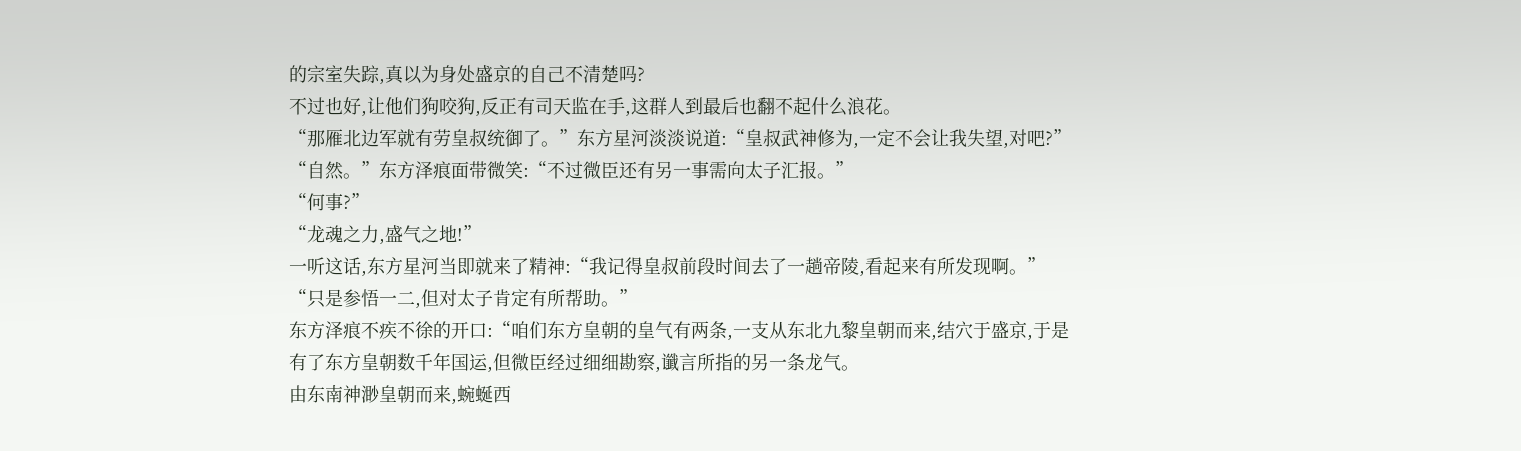的宗室失踪,真以为身处盛京的自己不清楚吗?
不过也好,让他们狗咬狗,反正有司天监在手,这群人到最后也翻不起什么浪花。
“那雁北边军就有劳皇叔统御了。”东方星河淡淡说道:“皇叔武神修为,一定不会让我失望,对吧?”
“自然。”东方泽痕面带微笑:“不过微臣还有另一事需向太子汇报。”
“何事?”
“龙魂之力,盛气之地!”
一听这话,东方星河当即就来了精神:“我记得皇叔前段时间去了一趟帝陵,看起来有所发现啊。”
“只是参悟一二,但对太子肯定有所帮助。”
东方泽痕不疾不徐的开口:“咱们东方皇朝的皇气有两条,一支从东北九黎皇朝而来,结穴于盛京,于是有了东方皇朝数千年国运,但微臣经过细细勘察,谶言所指的另一条龙气。
由东南神渺皇朝而来,蜿蜒西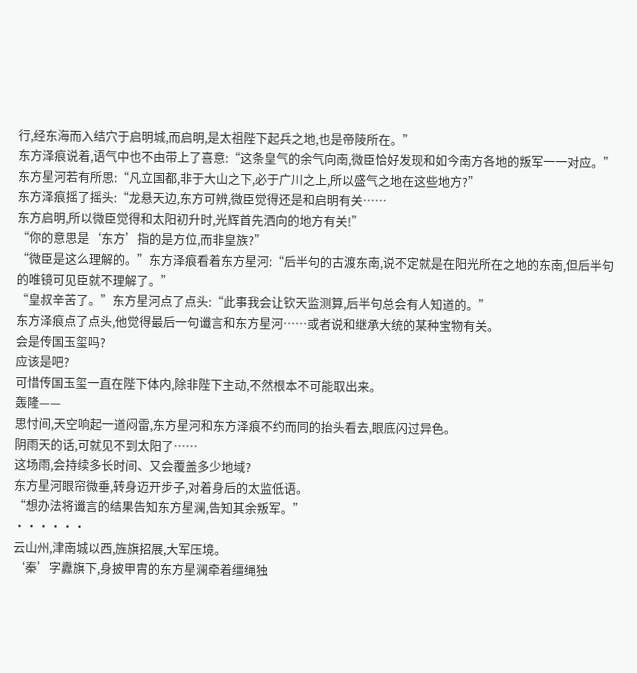行,经东海而入结穴于启明城,而启明,是太祖陛下起兵之地,也是帝陵所在。”
东方泽痕说着,语气中也不由带上了喜意:“这条皇气的余气向南,微臣恰好发现和如今南方各地的叛军一一对应。”
东方星河若有所思:“凡立国都,非于大山之下,必于广川之上,所以盛气之地在这些地方?”
东方泽痕摇了摇头:“龙悬天边,东方可辨,微臣觉得还是和启明有关……
东方启明,所以微臣觉得和太阳初升时,光辉首先洒向的地方有关!”
“你的意思是‘东方’指的是方位,而非皇族?”
“微臣是这么理解的。”东方泽痕看着东方星河:“后半句的古渡东南,说不定就是在阳光所在之地的东南,但后半句的唯镜可见臣就不理解了。”
“皇叔辛苦了。”东方星河点了点头:“此事我会让钦天监测算,后半句总会有人知道的。”
东方泽痕点了点头,他觉得最后一句谶言和东方星河……或者说和继承大统的某种宝物有关。
会是传国玉玺吗?
应该是吧?
可惜传国玉玺一直在陛下体内,除非陛下主动,不然根本不可能取出来。
轰隆——
思忖间,天空响起一道闷雷,东方星河和东方泽痕不约而同的抬头看去,眼底闪过异色。
阴雨天的话,可就见不到太阳了……
这场雨,会持续多长时间、又会覆盖多少地域?
东方星河眼帘微垂,转身迈开步子,对着身后的太监低语。
“想办法将谶言的结果告知东方星澜,告知其余叛军。”
······
云山州,津南城以西,旌旗招展,大军压境。
‘秦’字纛旗下,身披甲胄的东方星澜牵着缰绳独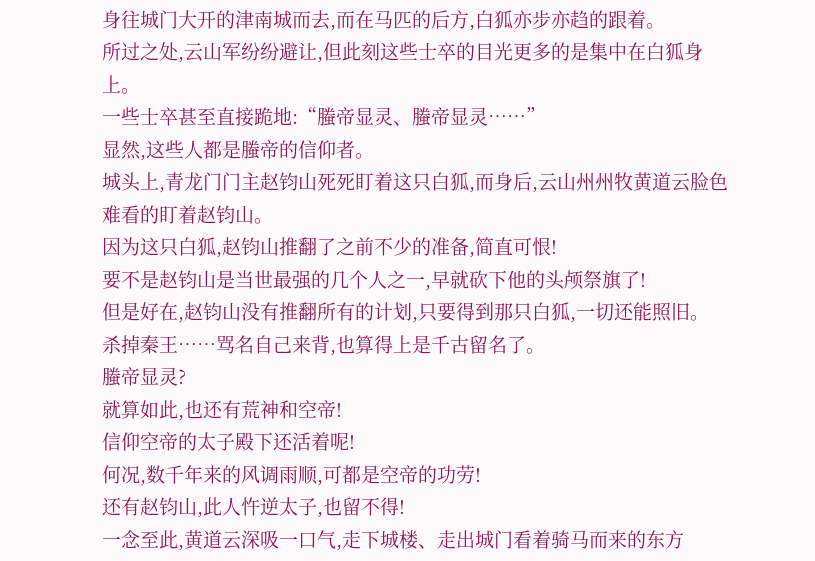身往城门大开的津南城而去,而在马匹的后方,白狐亦步亦趋的跟着。
所过之处,云山军纷纷避让,但此刻这些士卒的目光更多的是集中在白狐身上。
一些士卒甚至直接跪地:“螣帝显灵、螣帝显灵……”
显然,这些人都是螣帝的信仰者。
城头上,青龙门门主赵钧山死死盯着这只白狐,而身后,云山州州牧黄道云脸色难看的盯着赵钧山。
因为这只白狐,赵钧山推翻了之前不少的准备,简直可恨!
要不是赵钧山是当世最强的几个人之一,早就砍下他的头颅祭旗了!
但是好在,赵钧山没有推翻所有的计划,只要得到那只白狐,一切还能照旧。
杀掉秦王……骂名自己来背,也算得上是千古留名了。
螣帝显灵?
就算如此,也还有荒神和空帝!
信仰空帝的太子殿下还活着呢!
何况,数千年来的风调雨顺,可都是空帝的功劳!
还有赵钧山,此人忤逆太子,也留不得!
一念至此,黄道云深吸一口气,走下城楼、走出城门看着骑马而来的东方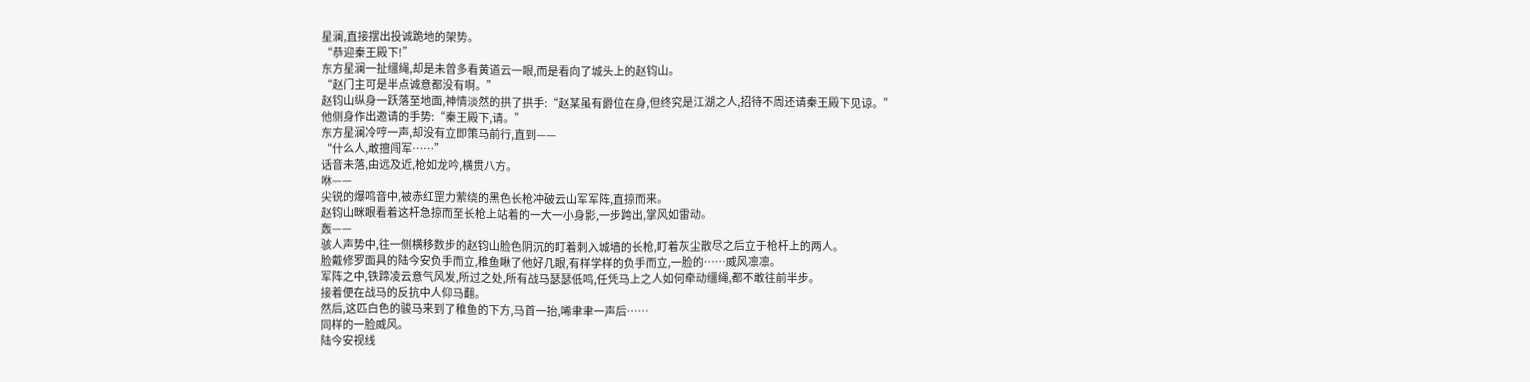星澜,直接摆出投诚跪地的架势。
“恭迎秦王殿下!”
东方星澜一扯缰绳,却是未曾多看黄道云一眼,而是看向了城头上的赵钧山。
“赵门主可是半点诚意都没有啊。”
赵钧山纵身一跃落至地面,神情淡然的拱了拱手:“赵某虽有爵位在身,但终究是江湖之人,招待不周还请秦王殿下见谅。”
他侧身作出邀请的手势:“秦王殿下,请。”
东方星澜冷哼一声,却没有立即策马前行,直到——
“什么人,敢擅闯军……”
话音未落,由远及近,枪如龙吟,横贯八方。
咻——
尖锐的爆鸣音中,被赤红罡力萦绕的黑色长枪冲破云山军军阵,直掠而来。
赵钧山眯眼看着这杆急掠而至长枪上站着的一大一小身影,一步跨出,掌风如雷动。
轰——
骇人声势中,往一侧横移数步的赵钧山脸色阴沉的盯着刺入城墙的长枪,盯着灰尘散尽之后立于枪杆上的两人。
脸戴修罗面具的陆今安负手而立,稚鱼瞅了他好几眼,有样学样的负手而立,一脸的……威风凛凛。
军阵之中,铁蹄凌云意气风发,所过之处,所有战马瑟瑟低鸣,任凭马上之人如何牵动缰绳,都不敢往前半步。
接着便在战马的反抗中人仰马翻。
然后,这匹白色的骏马来到了稚鱼的下方,马首一抬,唏聿聿一声后……
同样的一脸威风。
陆今安视线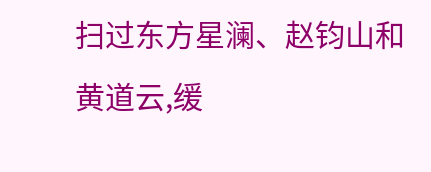扫过东方星澜、赵钧山和黄道云,缓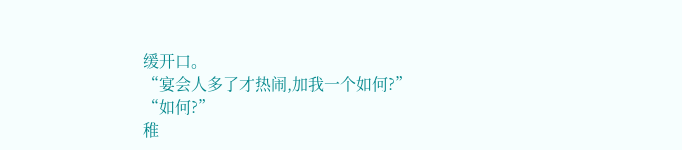缓开口。
“宴会人多了才热闹,加我一个如何?”
“如何?”
稚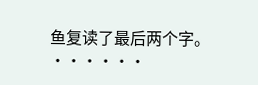鱼复读了最后两个字。
······